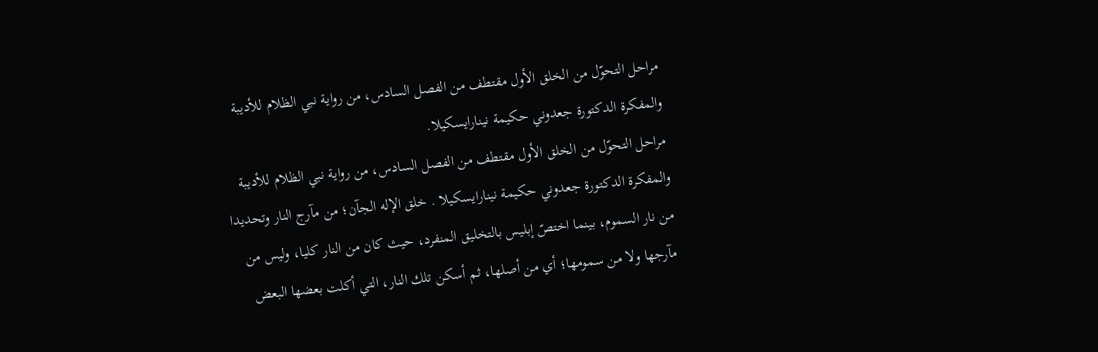مراحل التحوّل من الخلق الأول مقتطف من الفصل السادس، من رواية نبي الظلام للأديبة والمفكرة الدكتورة جعدوني حكيمة نينارايسكيلا.
مراحل التحوّل من الخلق الأول مقتطف من الفصل السادس، من رواية نبي الظلام للأديبة والمفكرة الدكتورة جعدوني حكيمة نينارايسكيلا . خلق الإله الجآن؛ من مآرج النار وتحديدا من نار السموم، بينما اختصّ إبليس بالتخليق المنفرد، حيث كان من النار كليا، وليس من مآرجها ولا من سمومها؛ أي من أصلها، ثم أسكن تلك النار، التي أكلت بعضها البعض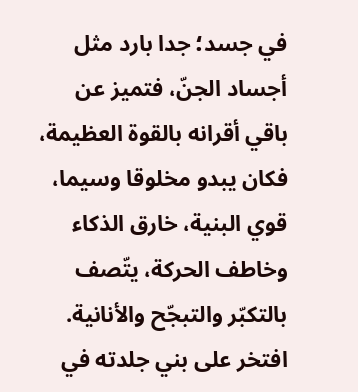في جسد؛ جدا بارد مثل أجساد الجنّ، فتميز عن باقي أقرانه بالقوة العظيمة، فكان يبدو مخلوقا وسيما، قوي البنية، خارق الذكاء وخاطف الحركة، يتّصف بالتكبّر والتبجّح والأنانية. افتخر على بني جلدته في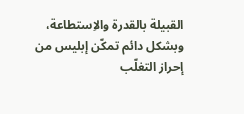القبيلة بالقدرة والاِستطاعة، وبشكل دائم تمكّن إبليس من إحراز التغلّب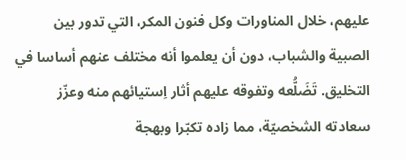عليهم، خلال المناورات وكل فنون المكر، التي تدور بين الصبية والشباب، دون أن يعلموا أنه مختلف عنهم أساسا في التخليق. تَضَلُّعه وتفوقه عليهم أثار اِستيائهم منه وعزّز سعادته الشخصيّة، مما زاده تكبّرا وبهجة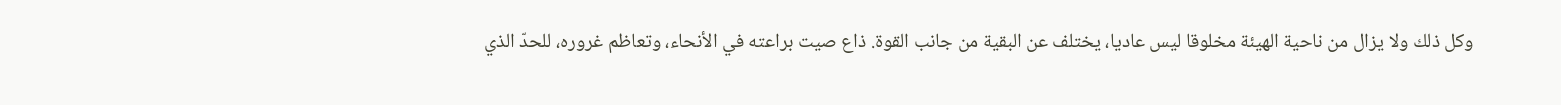وكل ذلك ولا يزال من ناحية الهيئة مخلوقا ليس عاديا، يختلف عن البقية من جانب القوة. ذاع صيت براعته في الأنحاء، وتعاظم غروره، للحدّ الذي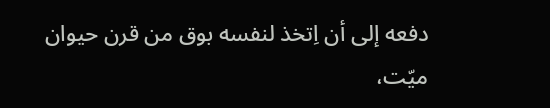دفعه إلى أن اِتخذ لنفسه بوق من قرن حيوان ميّت،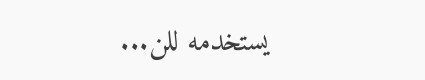يستخدمه للن...